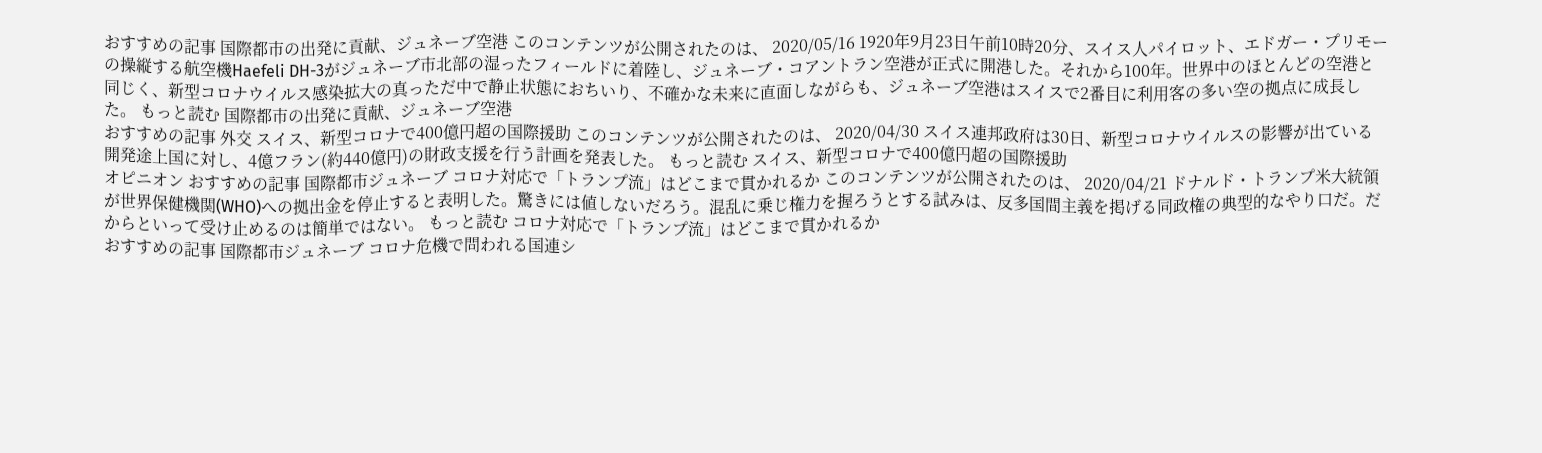おすすめの記事 国際都市の出発に貢献、ジュネーブ空港 このコンテンツが公開されたのは、 2020/05/16 1920年9月23日午前10時20分、スイス人パイロット、エドガー・プリモーの操縦する航空機Haefeli DH-3がジュネーブ市北部の湿ったフィールドに着陸し、ジュネーブ・コアントラン空港が正式に開港した。それから100年。世界中のほとんどの空港と同じく、新型コロナウイルス感染拡大の真っただ中で静止状態におちいり、不確かな未来に直面しながらも、ジュネーブ空港はスイスで2番目に利用客の多い空の拠点に成長した。 もっと読む 国際都市の出発に貢献、ジュネーブ空港
おすすめの記事 外交 スイス、新型コロナで400億円超の国際援助 このコンテンツが公開されたのは、 2020/04/30 スイス連邦政府は30日、新型コロナウイルスの影響が出ている開発途上国に対し、4億フラン(約440億円)の財政支援を行う計画を発表した。 もっと読む スイス、新型コロナで400億円超の国際援助
オピニオン おすすめの記事 国際都市ジュネーブ コロナ対応で「トランプ流」はどこまで貫かれるか このコンテンツが公開されたのは、 2020/04/21 ドナルド・トランプ米大統領が世界保健機関(WHO)への拠出金を停止すると表明した。驚きには値しないだろう。混乱に乗じ権力を握ろうとする試みは、反多国間主義を掲げる同政権の典型的なやり口だ。だからといって受け止めるのは簡単ではない。 もっと読む コロナ対応で「トランプ流」はどこまで貫かれるか
おすすめの記事 国際都市ジュネーブ コロナ危機で問われる国連シ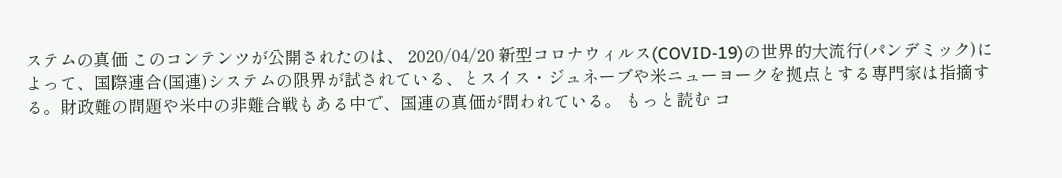ステムの真価 このコンテンツが公開されたのは、 2020/04/20 新型コロナウィルス(COVID-19)の世界的大流行(パンデミック)によって、国際連合(国連)システムの限界が試されている、とスイス・ジュネーブや米ニューヨークを拠点とする専門家は指摘する。財政難の問題や米中の非難合戦もある中で、国連の真価が問われている。 もっと読む コ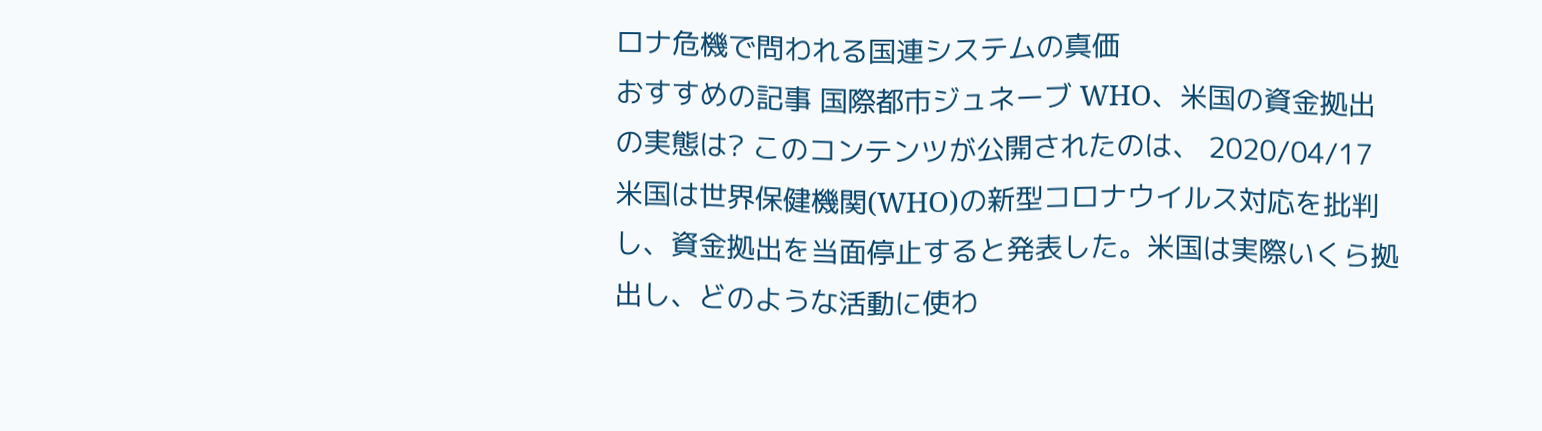ロナ危機で問われる国連システムの真価
おすすめの記事 国際都市ジュネーブ WHO、米国の資金拠出の実態は? このコンテンツが公開されたのは、 2020/04/17 米国は世界保健機関(WHO)の新型コロナウイルス対応を批判し、資金拠出を当面停止すると発表した。米国は実際いくら拠出し、どのような活動に使わ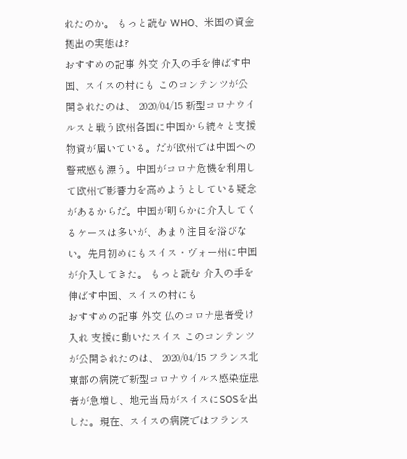れたのか。 もっと読む WHO、米国の資金拠出の実態は?
おすすめの記事 外交 介入の手を伸ばす中国、スイスの村にも このコンテンツが公開されたのは、 2020/04/15 新型コロナウイルスと戦う欧州各国に中国から続々と支援物資が届いている。だが欧州では中国への警戒感も漂う。中国がコロナ危機を利用して欧州で影響力を高めようとしている疑念があるからだ。中国が明らかに介入してくるケースは多いが、あまり注目を浴びない。先月初めにもスイス・ヴォー州に中国が介入してきた。 もっと読む 介入の手を伸ばす中国、スイスの村にも
おすすめの記事 外交 仏のコロナ患者受け入れ 支援に動いたスイス このコンテンツが公開されたのは、 2020/04/15 フランス北東部の病院で新型コロナウイルス感染症患者が急増し、地元当局がスイスにSOSを出した。現在、スイスの病院ではフランス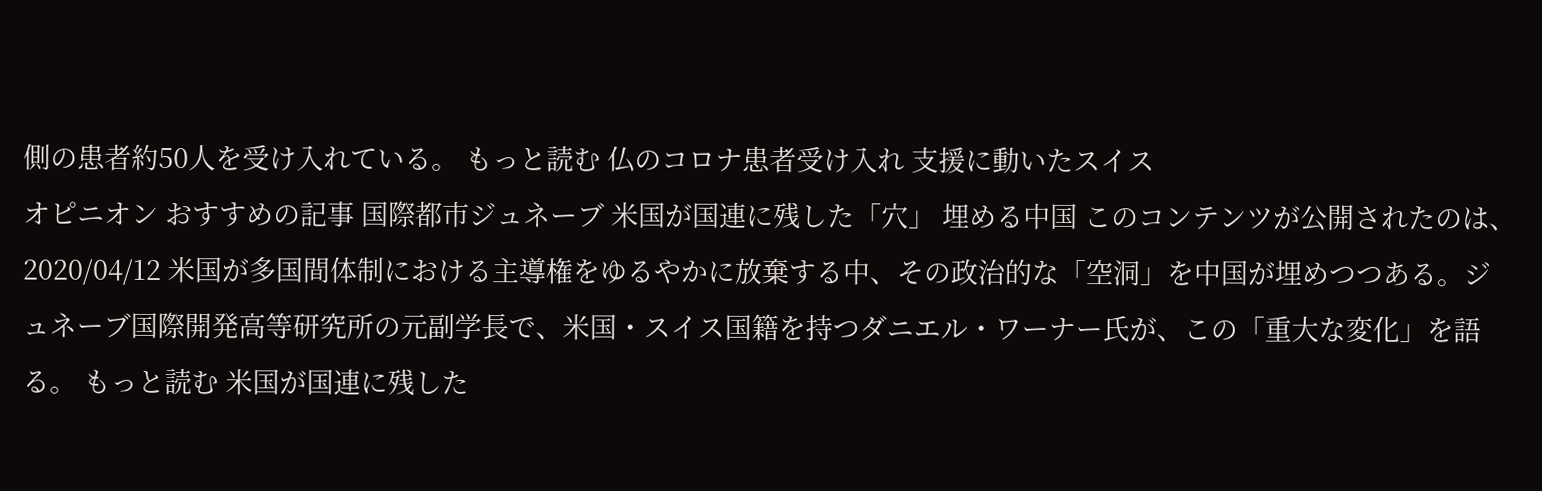側の患者約50人を受け入れている。 もっと読む 仏のコロナ患者受け入れ 支援に動いたスイス
オピニオン おすすめの記事 国際都市ジュネーブ 米国が国連に残した「穴」 埋める中国 このコンテンツが公開されたのは、 2020/04/12 米国が多国間体制における主導権をゆるやかに放棄する中、その政治的な「空洞」を中国が埋めつつある。ジュネーブ国際開発高等研究所の元副学長で、米国・スイス国籍を持つダニエル・ワーナー氏が、この「重大な変化」を語る。 もっと読む 米国が国連に残した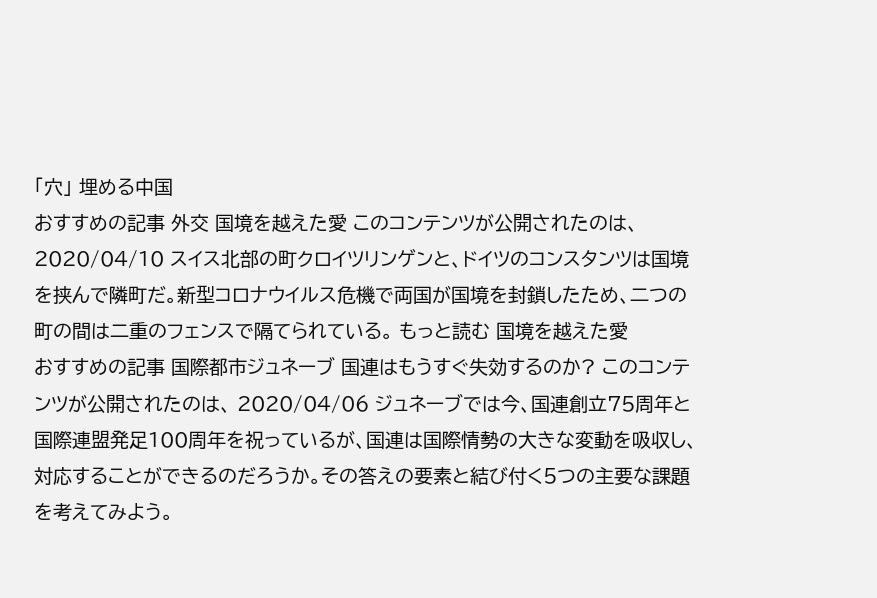「穴」 埋める中国
おすすめの記事 外交 国境を越えた愛 このコンテンツが公開されたのは、 2020/04/10 スイス北部の町クロイツリンゲンと、ドイツのコンスタンツは国境を挟んで隣町だ。新型コロナウイルス危機で両国が国境を封鎖したため、二つの町の間は二重のフェンスで隔てられている。 もっと読む 国境を越えた愛
おすすめの記事 国際都市ジュネーブ 国連はもうすぐ失効するのか? このコンテンツが公開されたのは、 2020/04/06 ジュネーブでは今、国連創立75周年と国際連盟発足100周年を祝っているが、国連は国際情勢の大きな変動を吸収し、対応することができるのだろうか。その答えの要素と結び付く5つの主要な課題を考えてみよう。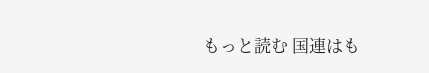もっと読む 国連はも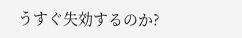うすぐ失効するのか?